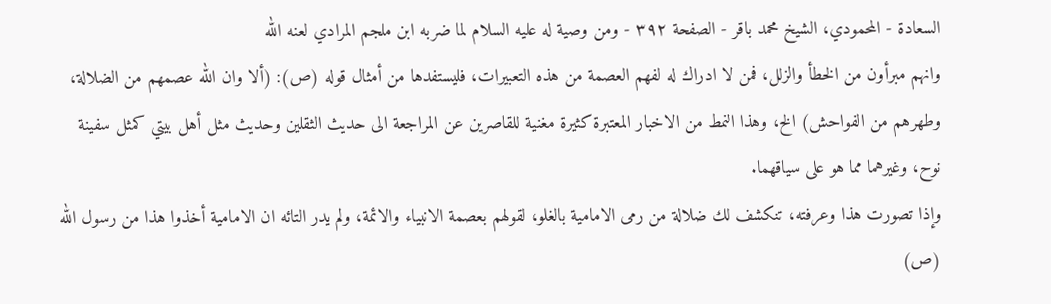السعادة - المحمودي، الشيخ محمد باقر - الصفحة ٣٩٢ - ومن وصية له عليه السلام لما ضربه ابن ملجم المرادي لعنه الله
وانهم مبرأون من الخطأ والزلل، فمن لا ادراك له لفهم العصمة من هذه التعبيرات، فليستفدها من أمثال قوله (ص): (ألا وان الله عصمهم من الضلالة، وطهرهم من الفواحش) الخ، وهذا النمط من الاخبار المعتبرة كثيرة مغنية للقاصرين عن المراجعة الى حديث الثقلين وحديث مثل أهل بيتي كمثل سفينة نوح، وغيرهما مما هو على سياقهما.
وإذا تصورت هذا وعرفته، تنكشف لك ضلالة من رمى الامامية بالغلو، لقولهم بعصمة الانبياء والائمة، ولم يدر التائه ان الامامية أخذوا هذا من رسول الله (ص)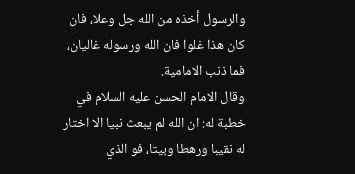والرسول أخذه من الله جل وعلا، فان كان هذا غلوا فان الله ورسوله غاليان، فما ذنب الامامية.
وقال الامام الحسن عليه السلام في خطبة له: ان الله لم يبعث نبيا الا اختار له نقيبا ورهطا وبيتا، فو الذي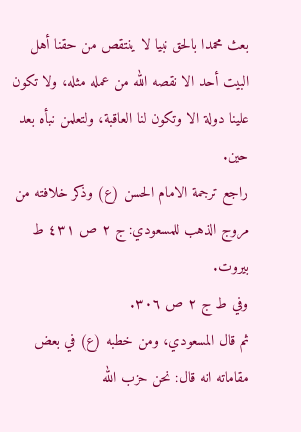بعث محمدا بالحق نبيا لا ينتقص من حقنا أهل البيت أحد الا نقصه الله من عمله مثله، ولا تكون علينا دولة الا وتكون لنا العاقبة، ولتعلمن نبأه بعد حين.
راجع ترجمة الامام الحسن (ع) وذكر خلافته من مروج الذهب للمسعودي: ج ٢ ص ٤٣١ ط بيروت.
وفي ط ج ٢ ص ٣٠٦.
ثم قال المسعودي، ومن خطبه (ع) في بعض مقاماته انه قال: نحن حزب الله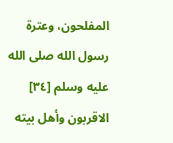المفلحون، وعترة رسول الله صلى الله عليه وسلم [٣٤] الاقربون وأهل بيته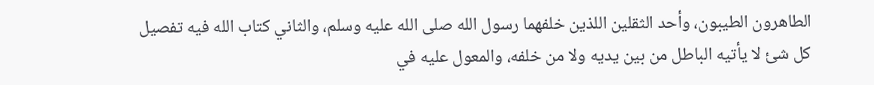الطاهرون الطيبون، وأحد الثقلين اللذين خلفهما رسول الله صلى الله عليه وسلم، والثاني كتاب الله فيه تفصيل كل شئ لا يأتيه الباطل من بين يديه ولا من خلفه، والمعول عليه في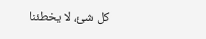كل شئ، لا يخطئنا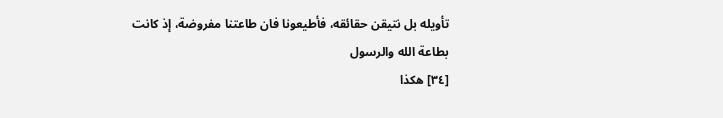تأويله بل نتيقن حقائقه، فأطيعونا فان طاعتنا مفروضة، إذ كانت بطاعة الله والرسول
[٣٤] هكذا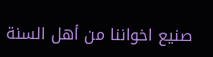صنيع اخواننا من أهل السنة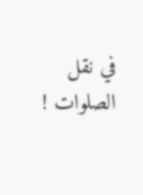في نقل الصلوات !